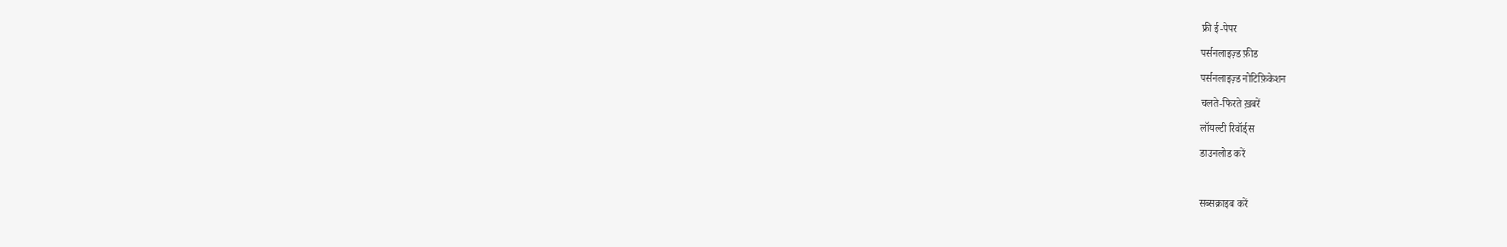फ्री ई-पेपर
पर्सनलाइज़्ड फ़ीड
पर्सनलाइज़्ड नोटिफ़िकेशन
चलते-फिरते ख़बरें
लॉयल्टी रिवॉर्ड्स
डाउनलोड करें

सब्सक्राइब करें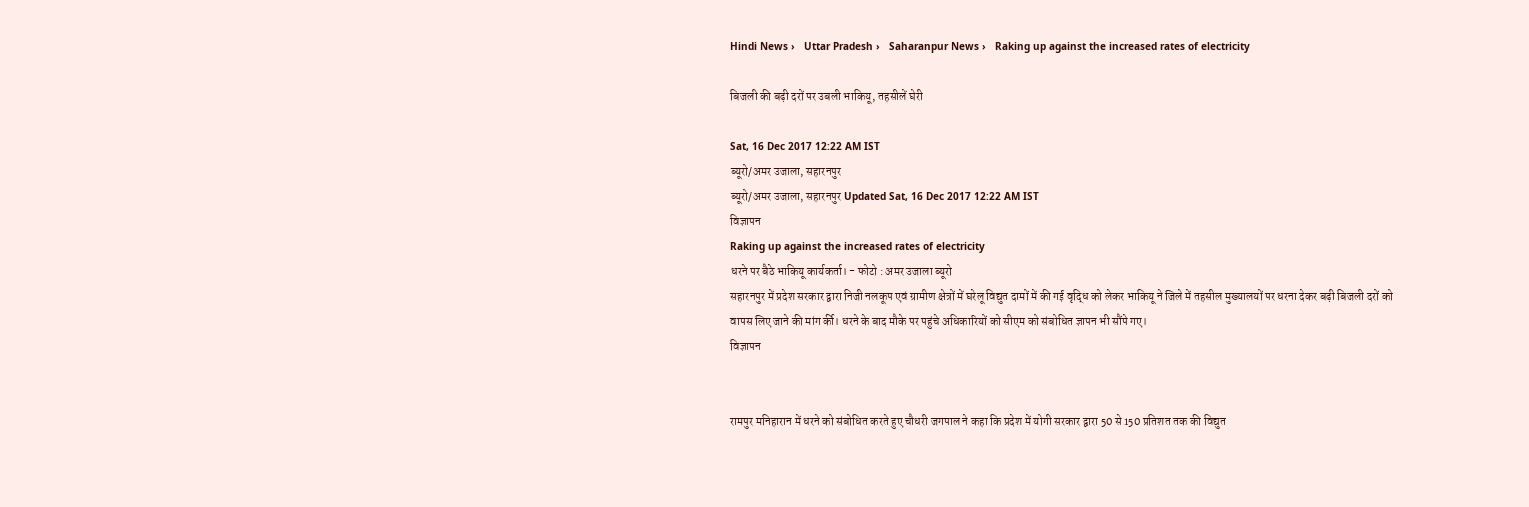Hindi News ›   Uttar Pradesh ›   Saharanpur News ›   Raking up against the increased rates of electricity

बिजली की बढ़ी दरों पर उबली भाकियू, तहसीलें घेरी

Sat, 16 Dec 2017 12:22 AM IST
ब्यूरो/अमर उजाला, सहारनपुर
ब्यूरो/अमर उजाला, सहारनपुर Updated Sat, 16 Dec 2017 12:22 AM IST
विज्ञापन
Raking up against the increased rates of electricity
धरने पर बैठे भाकियू कार्यकर्ता। - फोटो : अमर उजाला ब्यूरो
सहारनपुर में प्रदेश सरकार द्वारा निजी नलकूप एवं ग्रामीण क्षेत्रों में घरेलू विद्युत दामों में की गई वृद्धि को लेकर भाकियू ने जिले में तहसील मुख्यालयों पर धरना देकर बढ़ी बिजली दरों को वापस लिए जाने की मांग र्की। धरने के बाद मौके पर पहुंचे अधिकारियों को सीएम को संबोधित ज्ञापन भी सौंपे गए।
विज्ञापन


रामपुर मनिहारान में धरने को संबोधित करते हुए चौधरी जगपाल ने कहा कि प्रदेश में योगी सरकार द्वारा 50 से 150 प्रतिशत तक की विद्युत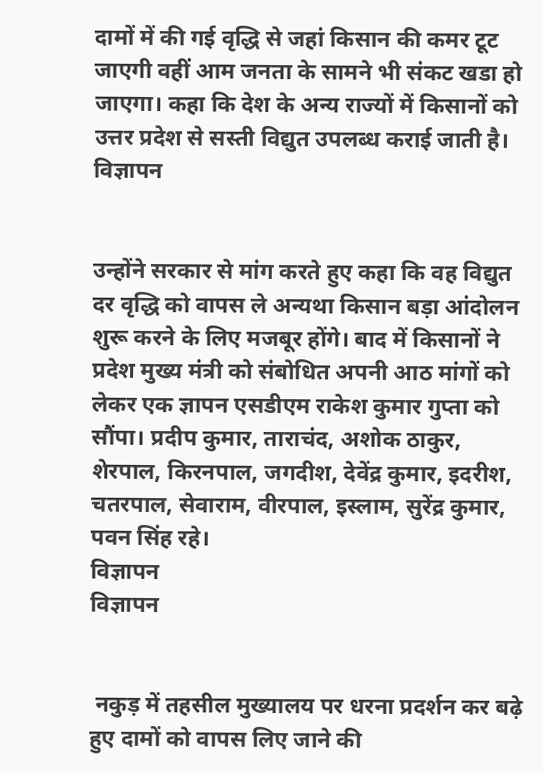दामों में की गई वृद्धि से जहां किसान की कमर टूट जाएगी वहीं आम जनता के सामने भी संकट खडा हो जाएगा। कहा कि देश के अन्य राज्यों में किसानों को उत्तर प्रदेश से सस्ती विद्युत उपलब्ध कराई जाती है।
विज्ञापन


उन्होंने सरकार से मांग करते हुए कहा कि वह विद्युत दर वृद्धि को वापस ले अन्यथा किसान बड़ा आंदोलन शुरू करने के लिए मजबूर होंगे। बाद में किसानों ने प्रदेश मुख्य मंत्री को संबोधित अपनी आठ मांगों को लेकर एक ज्ञापन एसडीएम राकेश कुमार गुप्ता को सौंपा। प्रदीप कुमार, ताराचंद, अशोक ठाकुर, शेरपाल, किरनपाल, जगदीश, देवेंद्र कुमार, इदरीश, चतरपाल, सेवाराम, वीरपाल, इस्लाम, सुरेंद्र कुमार, पवन सिंह रहे।
विज्ञापन
विज्ञापन


 नकुड़ में तहसील मुख्यालय पर धरना प्रदर्शन कर बढ़े हुए दामों को वापस लिए जाने की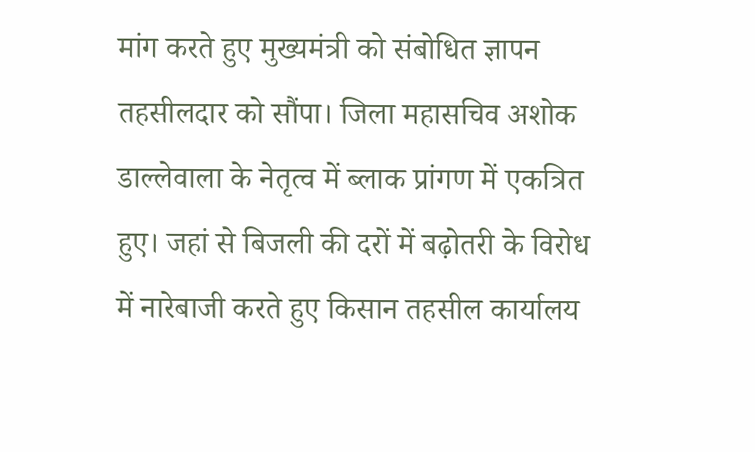मांग करते हुए मुख्यमंत्री को संबोधित ज्ञापन तहसीलदार को सौंपा। जिला महासचिव अशोक डाल्लेवाला के नेतृत्व में ब्लाक प्रांगण में एकत्रित हुए। जहां से बिजली की दरों में बढ़ोतरी के विरोध में नारेबाजी करते हुए किसान तहसील कार्यालय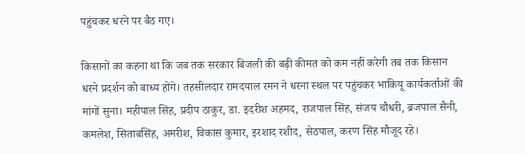पहुंचकर धरने पर बैठ गए।

किसानों का कहना था कि जब तक सरकार बिजली की बढ़ी कीमत को कम नहीं करेगी तब तक किसान धरने प्रदर्शन को बाध्य होंगे। तहसीलदार रामदयाल रमन ने धरना स्थल पर पहुंचकर भाकियू कार्यकर्ताओं की मांगों सुना। महीपाल सिंह, प्रदीप ठाकुर, डा. इदरीश अहमद, राजपाल सिंह, संजय चौधरी, ब्रजपाल सैनी, कमलेश, सिताबसिंह, अमरीश, विकास कुमार, इरशाद रशीद, सेठपाल, करण सिंह मौजूद रहे।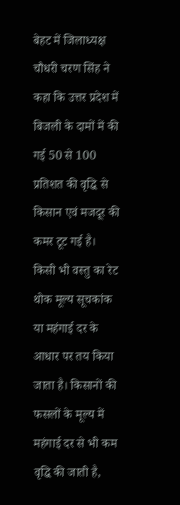बेहट में जिलाध्यक्ष चौधरी चरण सिंह ने कहा कि उत्तर प्रदेश में बिजली के दामों में की गई 50 से 100 प्रतिशत की वृद्धि से किसान एवं मजदूर की कमर टूट गई है। किसी भी वस्तु का रेट थोक मूल्य सूचकांक या महंगाई दर के आधार पर तय किया जाता है। किसानों की फसलों के मूल्य में महंगाई दर से भी कम वृद्धि की जाती है,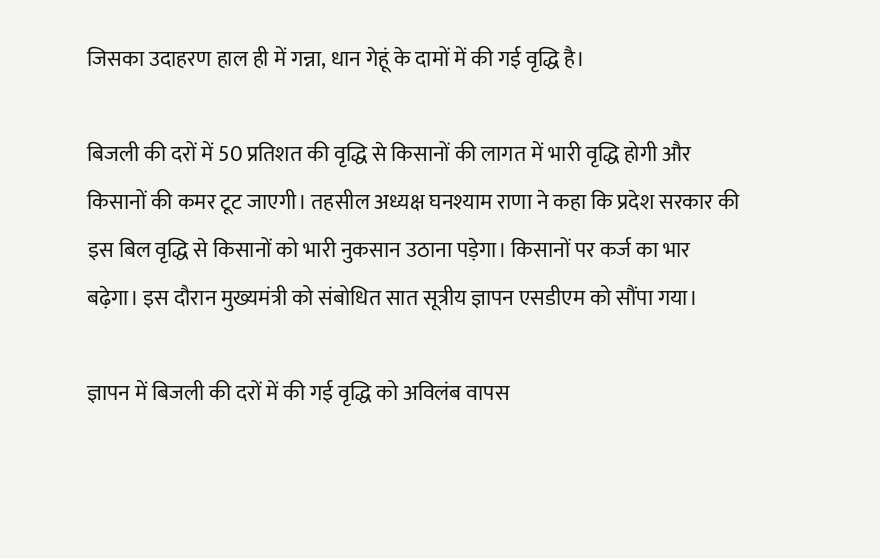जिसका उदाहरण हाल ही में गन्ना, धान गेहूं के दामों में की गई वृद्धि है।

बिजली की दरों में 50 प्रतिशत की वृद्धि से किसानों की लागत में भारी वृद्धि होगी और किसानों की कमर टूट जाएगी। तहसील अध्यक्ष घनश्याम राणा ने कहा कि प्रदेश सरकार की इस बिल वृद्धि से किसानों को भारी नुकसान उठाना पड़ेगा। किसानों पर कर्ज का भार बढ़ेगा। इस दौरान मुख्यमंत्री को संबोधित सात सूत्रीय ज्ञापन एसडीएम को सौंपा गया।

ज्ञापन में बिजली की दरों में की गई वृद्धि को अविलंब वापस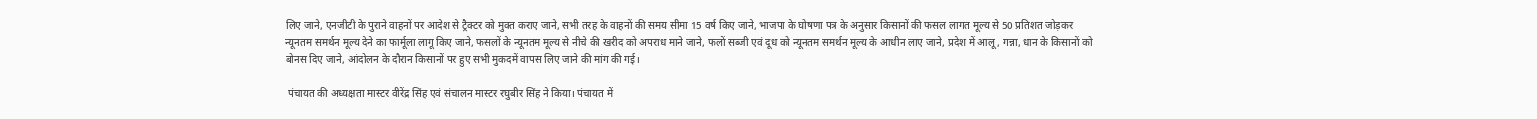लिए जाने, एनजीटी के पुराने वाहनों पर आदेश से ट्रैक्टर को मुक्त कराए जाने, सभी तरह के वाहनों की समय सीमा 15 वर्ष किए जाने, भाजपा के घोषणा पत्र के अनुसार किसानों की फसल लागत मूल्य से 50 प्रतिशत जोड़कर न्यूनतम समर्थन मूल्य देने का फार्मूला लागू किए जाने, फसलों के न्यूनतम मूल्य से नीचे की खरीद को अपराध माने जाने, फलों सब्जी एवं दूध को न्यूनतम समर्थन मूल्य के आधीन लाए जाने, प्रदेश में आलू, गन्ना, धान के किसानों को बोनस दिए जाने, आंदोलन के दौरान किसानों पर हुए सभी मुकदमें वापस लिए जाने की मांग की गई।

 पंचायत की अध्यक्षता मास्टर वीरेंद्र सिंह एवं संचालन मास्टर रघुबीर सिंह ने किया। पंचायत में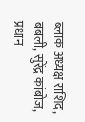ब्लाक अध्यक्ष राशिद, बबली, सुरेंद्र कांबोज, प्रधान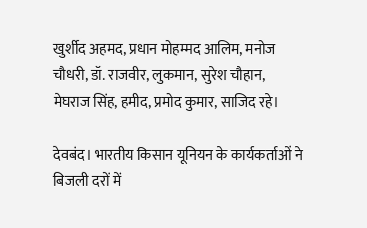खुर्शीद अहमद, प्रधान मोहम्मद आलिम, मनोज चौधरी, डॉ. राजवीर, लुकमान, सुरेश चौहान, मेघराज सिंह, हमीद, प्रमोद कुमार, साजिद रहे।

देवबंद। भारतीय किसान यूनियन के कार्यकर्ताओं ने बिजली दरों में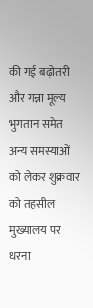की गई बढ़ोतरी और गन्ना मूल्य भुगतान समेत अन्य समस्याओं को लेकर शुक्रवार को तहसील मुख्यालय पर धरना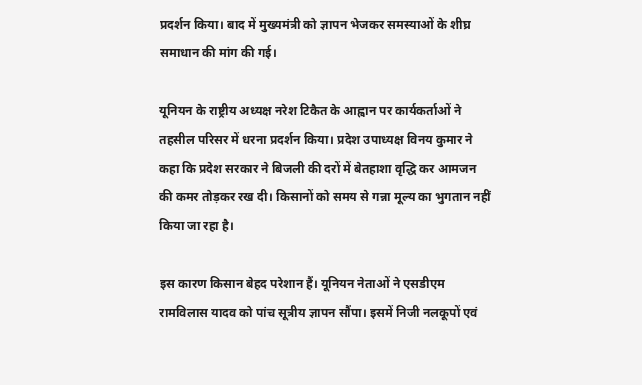प्रदर्शन किया। बाद में मुख्यमंत्री को ज्ञापन भेजकर समस्याओं के शीघ्र समाधान की मांग की गई।

यूनियन के राष्ट्रीय अध्यक्ष नरेश टिकैत के आह्वान पर कार्यकर्ताओं ने तहसील परिसर में धरना प्रदर्शन किया। प्रदेश उपाध्यक्ष विनय कुमार ने कहा कि प्रदेश सरकार ने बिजली की दरों में बेतहाशा वृद्धि कर आमजन की कमर तोड़कर रख दी। किसानों को समय से गन्ना मूल्य का भुगतान नहीं किया जा रहा है।

इस कारण किसान बेहद परेशान हैं। यूनियन नेताओं ने एसडीएम रामविलास यादव को पांच सूत्रीय ज्ञापन सौंपा। इसमें निजी नलकूपों एवं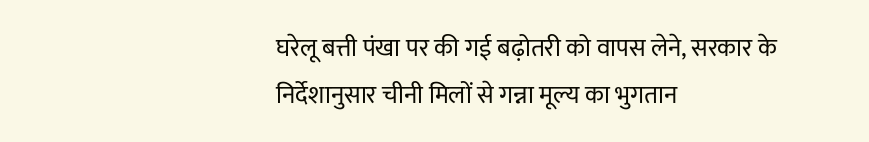घरेलू बत्ती पंखा पर की गई बढ़ोतरी को वापस लेने, सरकार के निर्देशानुसार चीनी मिलों से गन्ना मूल्य का भुगतान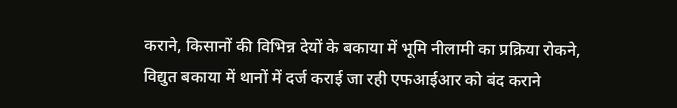कराने, किसानों की विभिन्न देयों के बकाया में भूमि नीलामी का प्रक्रिया रोकने, विद्युत बकाया में थानों में दर्ज कराई जा रही एफआईआर को बंद कराने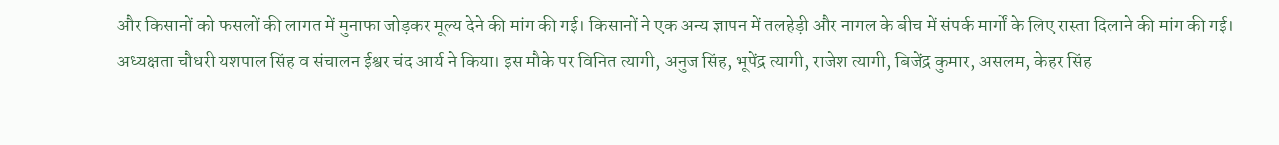और किसानों को फसलों की लागत में मुनाफा जोड़कर मूल्य देने की मांग की गई। किसानों ने एक अन्य ज्ञापन में तलहेड़ी और नागल के बीच में संपर्क मार्गों के लिए रास्ता दिलाने की मांग की गई। अध्यक्षता चौधरी यशपाल सिंह व संचालन ईश्वर चंद आर्य ने किया। इस मौके पर विनित त्यागी, अनुज सिंह, भूपेंद्र त्यागी, राजेश त्यागी, बिजेंद्र कुमार, असलम, केहर सिंह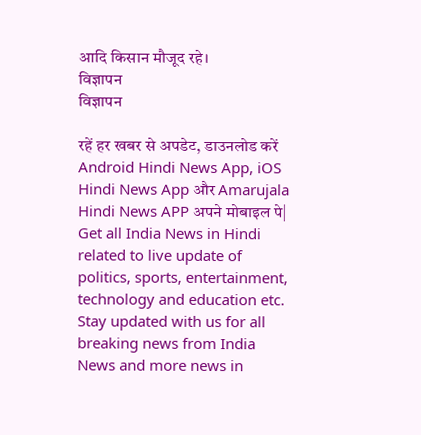आदि किसान मौजूद रहे।
विज्ञापन
विज्ञापन

रहें हर खबर से अपडेट, डाउनलोड करें Android Hindi News App, iOS Hindi News App और Amarujala Hindi News APP अपने मोबाइल पे|
Get all India News in Hindi related to live update of politics, sports, entertainment, technology and education etc. Stay updated with us for all breaking news from India News and more news in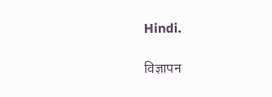Hindi.

विज्ञापन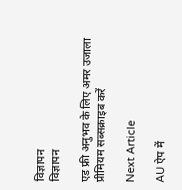विज्ञापन
विज्ञापन

एड फ्री अनुभव के लिए अमर उजाला प्रीमियम सब्सक्राइब करें

Next Article

AU ऐप में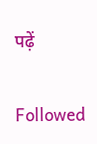पढ़ें

Followed